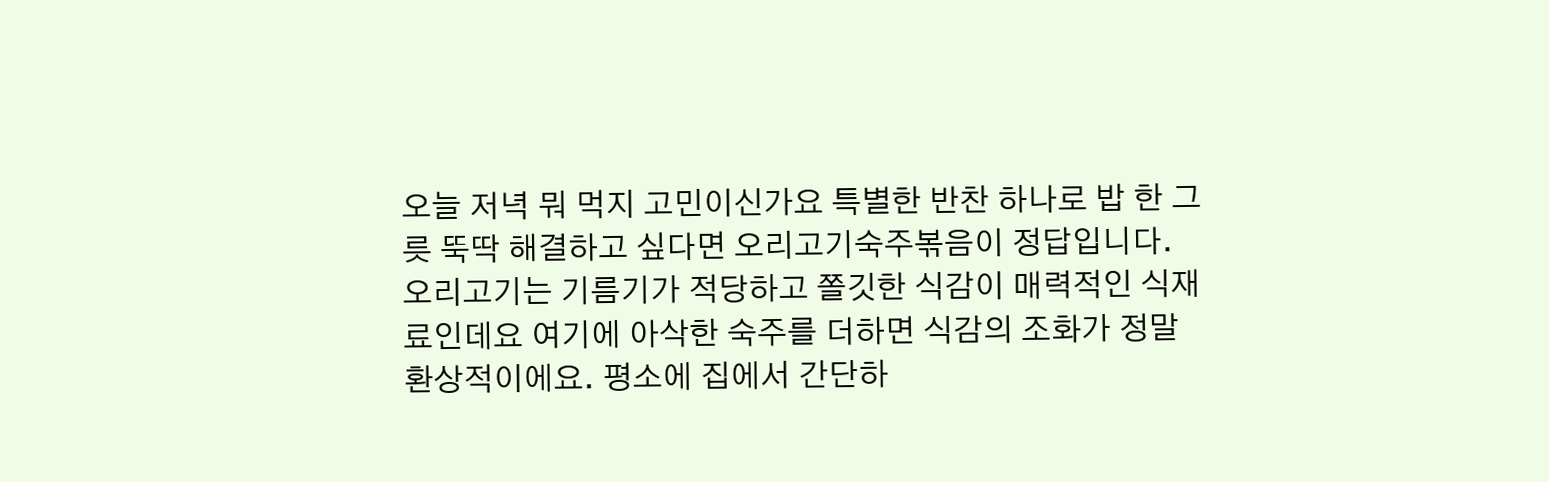오늘 저녁 뭐 먹지 고민이신가요 특별한 반찬 하나로 밥 한 그릇 뚝딱 해결하고 싶다면 오리고기숙주볶음이 정답입니다. 오리고기는 기름기가 적당하고 쫄깃한 식감이 매력적인 식재료인데요 여기에 아삭한 숙주를 더하면 식감의 조화가 정말 환상적이에요. 평소에 집에서 간단하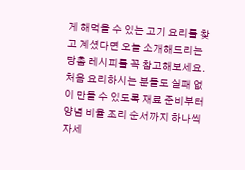게 해먹을 수 있는 고기 요리를 찾고 계셨다면 오늘 소개해드리는 당촘 레시피를 꼭 참고해보세요. 처음 요리하시는 분들도 실패 없이 만들 수 있도록 재료 준비부터 양념 비율 조리 순서까지 하나씩 자세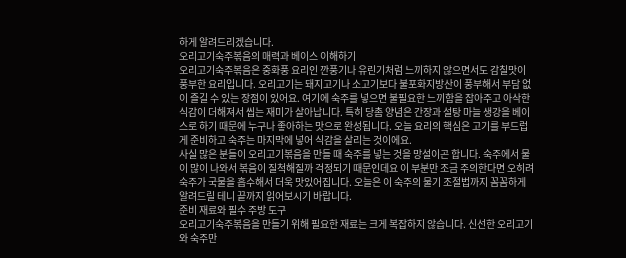하게 알려드리겠습니다.
오리고기숙주볶음의 매력과 베이스 이해하기
오리고기숙주볶음은 중화풍 요리인 깐풍기나 유린기처럼 느끼하지 않으면서도 감칠맛이 풍부한 요리입니다. 오리고기는 돼지고기나 소고기보다 불포화지방산이 풍부해서 부담 없이 즐길 수 있는 장점이 있어요. 여기에 숙주를 넣으면 불필요한 느끼함을 잡아주고 아삭한 식감이 더해져서 씹는 재미가 살아납니다. 특히 당촘 양념은 간장과 설탕 마늘 생강을 베이스로 하기 때문에 누구나 좋아하는 맛으로 완성됩니다. 오늘 요리의 핵심은 고기를 부드럽게 준비하고 숙주는 마지막에 넣어 식감을 살리는 것이에요.
사실 많은 분들이 오리고기볶음을 만들 때 숙주를 넣는 것을 망설이곤 합니다. 숙주에서 물이 많이 나와서 볶음이 질척해질까 걱정되기 때문인데요 이 부분만 조금 주의한다면 오히려 숙주가 국물을 흡수해서 더욱 맛있어집니다. 오늘은 이 숙주의 물기 조절법까지 꼼꼼하게 알려드릴 테니 끝까지 읽어보시기 바랍니다.
준비 재료와 필수 주방 도구
오리고기숙주볶음을 만들기 위해 필요한 재료는 크게 복잡하지 않습니다. 신선한 오리고기와 숙주만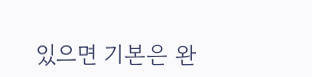있으면 기본은 완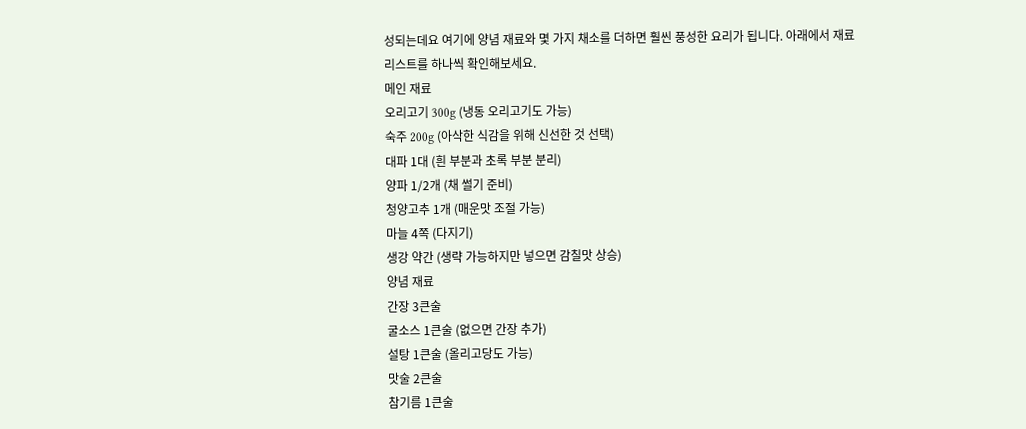성되는데요 여기에 양념 재료와 몇 가지 채소를 더하면 훨씬 풍성한 요리가 됩니다. 아래에서 재료 리스트를 하나씩 확인해보세요.
메인 재료
오리고기 300g (냉동 오리고기도 가능)
숙주 200g (아삭한 식감을 위해 신선한 것 선택)
대파 1대 (흰 부분과 초록 부분 분리)
양파 1/2개 (채 썰기 준비)
청양고추 1개 (매운맛 조절 가능)
마늘 4쪽 (다지기)
생강 약간 (생략 가능하지만 넣으면 감칠맛 상승)
양념 재료
간장 3큰술
굴소스 1큰술 (없으면 간장 추가)
설탕 1큰술 (올리고당도 가능)
맛술 2큰술
참기름 1큰술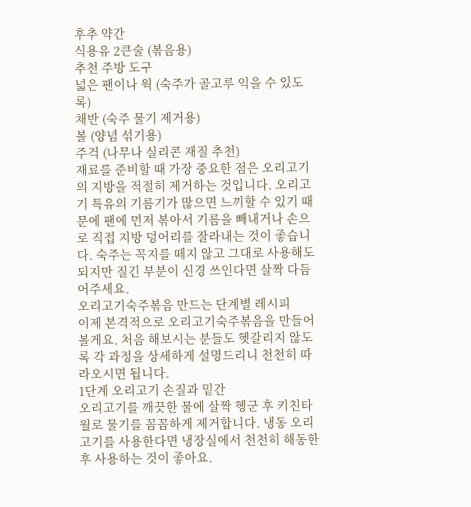후추 약간
식용유 2큰술 (볶음용)
추천 주방 도구
넓은 팬이나 웍 (숙주가 골고루 익을 수 있도록)
채반 (숙주 물기 제거용)
볼 (양념 섞기용)
주걱 (나무나 실리콘 재질 추천)
재료를 준비할 때 가장 중요한 점은 오리고기의 지방을 적절히 제거하는 것입니다. 오리고기 특유의 기름기가 많으면 느끼할 수 있기 때문에 팬에 먼저 볶아서 기름을 빼내거나 손으로 직접 지방 덩어리를 잘라내는 것이 좋습니다. 숙주는 꼭지를 떼지 않고 그대로 사용해도 되지만 질긴 부분이 신경 쓰인다면 살짝 다듬어주세요.
오리고기숙주볶음 만드는 단계별 레시피
이제 본격적으로 오리고기숙주볶음을 만들어볼게요. 처음 해보시는 분들도 헷갈리지 않도록 각 과정을 상세하게 설명드리니 천천히 따라오시면 됩니다.
1단계 오리고기 손질과 밑간
오리고기를 깨끗한 물에 살짝 헹군 후 키친타월로 물기를 꼼꼼하게 제거합니다. 냉동 오리고기를 사용한다면 냉장실에서 천천히 해동한 후 사용하는 것이 좋아요.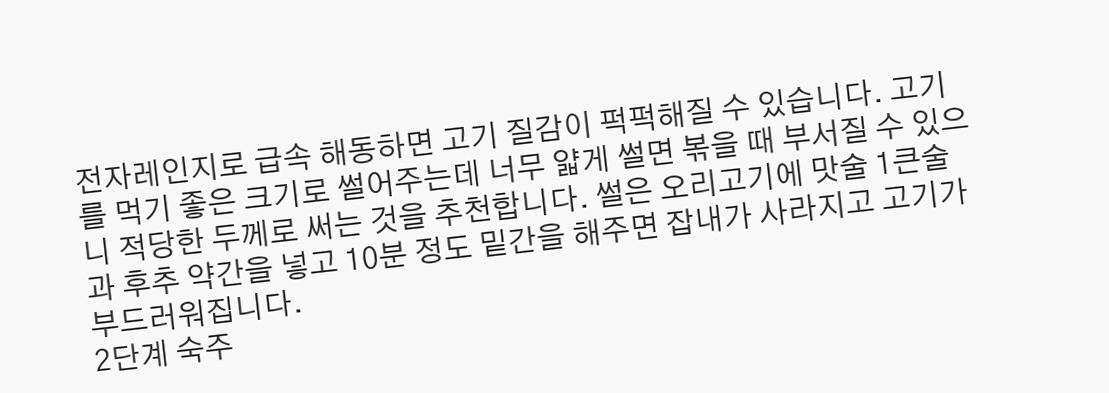전자레인지로 급속 해동하면 고기 질감이 퍽퍽해질 수 있습니다. 고기를 먹기 좋은 크기로 썰어주는데 너무 얇게 썰면 볶을 때 부서질 수 있으니 적당한 두께로 써는 것을 추천합니다. 썰은 오리고기에 맛술 1큰술과 후추 약간을 넣고 10분 정도 밑간을 해주면 잡내가 사라지고 고기가 부드러워집니다.
2단계 숙주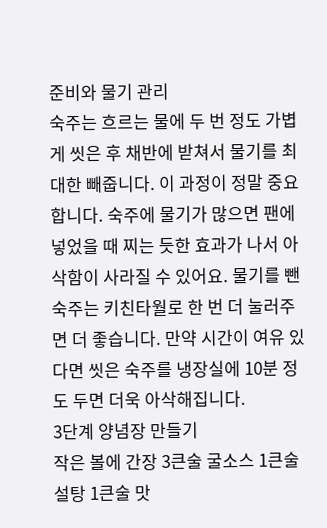준비와 물기 관리
숙주는 흐르는 물에 두 번 정도 가볍게 씻은 후 채반에 받쳐서 물기를 최대한 빼줍니다. 이 과정이 정말 중요합니다. 숙주에 물기가 많으면 팬에 넣었을 때 찌는 듯한 효과가 나서 아삭함이 사라질 수 있어요. 물기를 뺀 숙주는 키친타월로 한 번 더 눌러주면 더 좋습니다. 만약 시간이 여유 있다면 씻은 숙주를 냉장실에 10분 정도 두면 더욱 아삭해집니다.
3단계 양념장 만들기
작은 볼에 간장 3큰술 굴소스 1큰술 설탕 1큰술 맛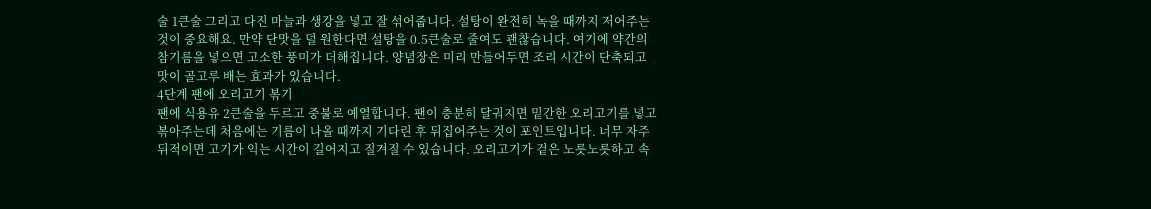술 1큰술 그리고 다진 마늘과 생강을 넣고 잘 섞어줍니다. 설탕이 완전히 녹을 때까지 저어주는 것이 중요해요. 만약 단맛을 덜 원한다면 설탕을 0.5큰술로 줄여도 괜찮습니다. 여기에 약간의 참기름을 넣으면 고소한 풍미가 더해집니다. 양념장은 미리 만들어두면 조리 시간이 단축되고 맛이 골고루 배는 효과가 있습니다.
4단계 팬에 오리고기 볶기
팬에 식용유 2큰술을 두르고 중불로 예열합니다. 팬이 충분히 달궈지면 밑간한 오리고기를 넣고 볶아주는데 처음에는 기름이 나올 때까지 기다린 후 뒤집어주는 것이 포인트입니다. 너무 자주 뒤적이면 고기가 익는 시간이 길어지고 질겨질 수 있습니다. 오리고기가 겉은 노릇노릇하고 속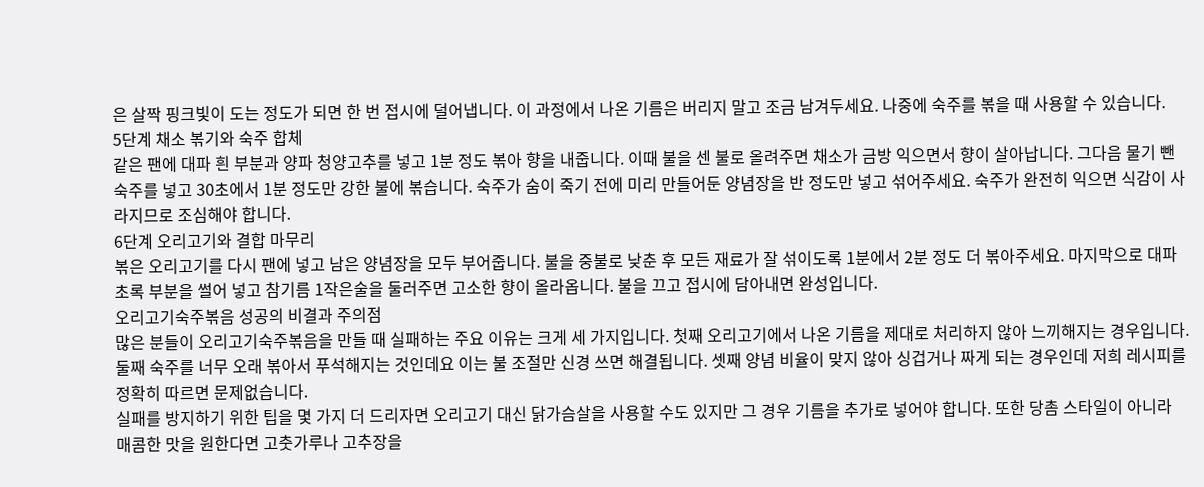은 살짝 핑크빛이 도는 정도가 되면 한 번 접시에 덜어냅니다. 이 과정에서 나온 기름은 버리지 말고 조금 남겨두세요. 나중에 숙주를 볶을 때 사용할 수 있습니다.
5단계 채소 볶기와 숙주 합체
같은 팬에 대파 흰 부분과 양파 청양고추를 넣고 1분 정도 볶아 향을 내줍니다. 이때 불을 센 불로 올려주면 채소가 금방 익으면서 향이 살아납니다. 그다음 물기 뺀 숙주를 넣고 30초에서 1분 정도만 강한 불에 볶습니다. 숙주가 숨이 죽기 전에 미리 만들어둔 양념장을 반 정도만 넣고 섞어주세요. 숙주가 완전히 익으면 식감이 사라지므로 조심해야 합니다.
6단계 오리고기와 결합 마무리
볶은 오리고기를 다시 팬에 넣고 남은 양념장을 모두 부어줍니다. 불을 중불로 낮춘 후 모든 재료가 잘 섞이도록 1분에서 2분 정도 더 볶아주세요. 마지막으로 대파 초록 부분을 썰어 넣고 참기름 1작은술을 둘러주면 고소한 향이 올라옵니다. 불을 끄고 접시에 담아내면 완성입니다.
오리고기숙주볶음 성공의 비결과 주의점
많은 분들이 오리고기숙주볶음을 만들 때 실패하는 주요 이유는 크게 세 가지입니다. 첫째 오리고기에서 나온 기름을 제대로 처리하지 않아 느끼해지는 경우입니다. 둘째 숙주를 너무 오래 볶아서 푸석해지는 것인데요 이는 불 조절만 신경 쓰면 해결됩니다. 셋째 양념 비율이 맞지 않아 싱겁거나 짜게 되는 경우인데 저희 레시피를 정확히 따르면 문제없습니다.
실패를 방지하기 위한 팁을 몇 가지 더 드리자면 오리고기 대신 닭가슴살을 사용할 수도 있지만 그 경우 기름을 추가로 넣어야 합니다. 또한 당촘 스타일이 아니라 매콤한 맛을 원한다면 고춧가루나 고추장을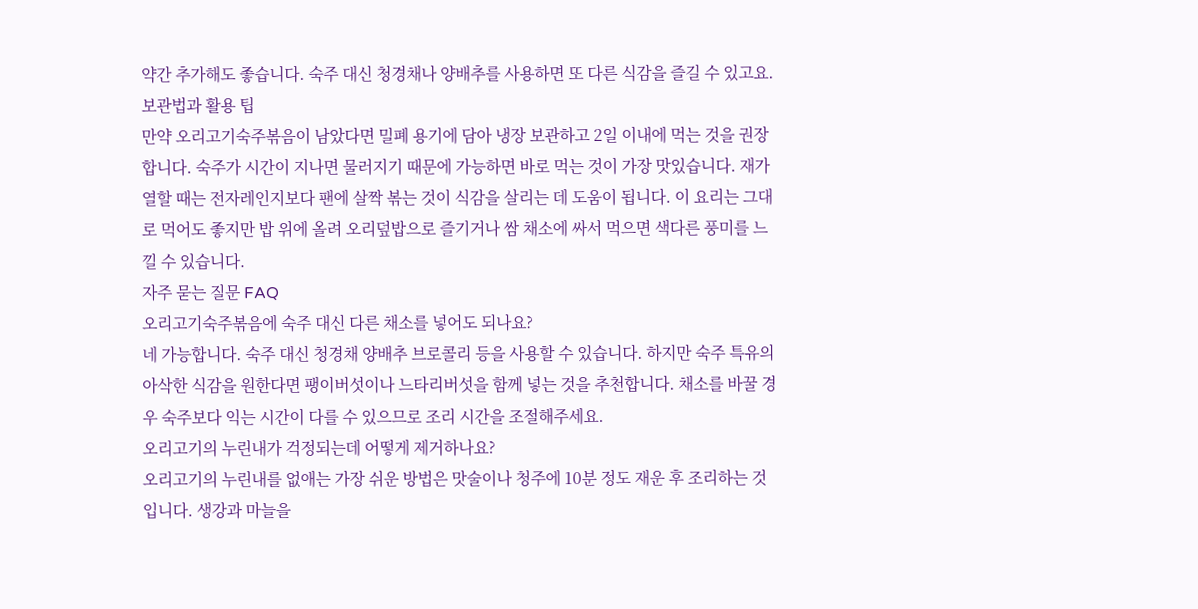약간 추가해도 좋습니다. 숙주 대신 청경채나 양배추를 사용하면 또 다른 식감을 즐길 수 있고요.
보관법과 활용 팁
만약 오리고기숙주볶음이 남았다면 밀폐 용기에 담아 냉장 보관하고 2일 이내에 먹는 것을 권장합니다. 숙주가 시간이 지나면 물러지기 때문에 가능하면 바로 먹는 것이 가장 맛있습니다. 재가열할 때는 전자레인지보다 팬에 살짝 볶는 것이 식감을 살리는 데 도움이 됩니다. 이 요리는 그대로 먹어도 좋지만 밥 위에 올려 오리덮밥으로 즐기거나 쌈 채소에 싸서 먹으면 색다른 풍미를 느낄 수 있습니다.
자주 묻는 질문 FAQ
오리고기숙주볶음에 숙주 대신 다른 채소를 넣어도 되나요?
네 가능합니다. 숙주 대신 청경채 양배추 브로콜리 등을 사용할 수 있습니다. 하지만 숙주 특유의 아삭한 식감을 원한다면 팽이버섯이나 느타리버섯을 함께 넣는 것을 추천합니다. 채소를 바꿀 경우 숙주보다 익는 시간이 다를 수 있으므로 조리 시간을 조절해주세요.
오리고기의 누린내가 걱정되는데 어떻게 제거하나요?
오리고기의 누린내를 없애는 가장 쉬운 방법은 맛술이나 청주에 10분 정도 재운 후 조리하는 것입니다. 생강과 마늘을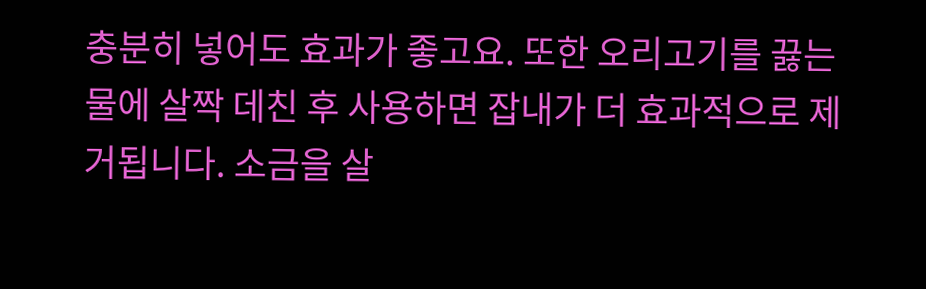충분히 넣어도 효과가 좋고요. 또한 오리고기를 끓는 물에 살짝 데친 후 사용하면 잡내가 더 효과적으로 제거됩니다. 소금을 살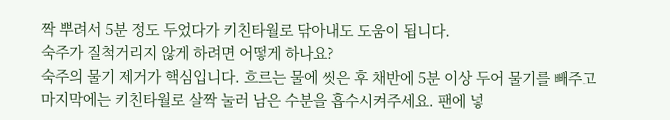짝 뿌려서 5분 정도 두었다가 키친타월로 닦아내도 도움이 됩니다.
숙주가 질척거리지 않게 하려면 어떻게 하나요?
숙주의 물기 제거가 핵심입니다. 흐르는 물에 씻은 후 채반에 5분 이상 두어 물기를 빼주고 마지막에는 키친타월로 살짝 눌러 남은 수분을 흡수시켜주세요. 팬에 넣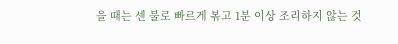을 때는 센 불로 빠르게 볶고 1분 이상 조리하지 않는 것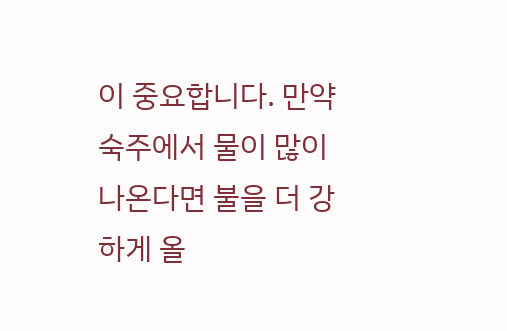이 중요합니다. 만약 숙주에서 물이 많이 나온다면 불을 더 강하게 올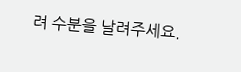려 수분을 날려주세요.